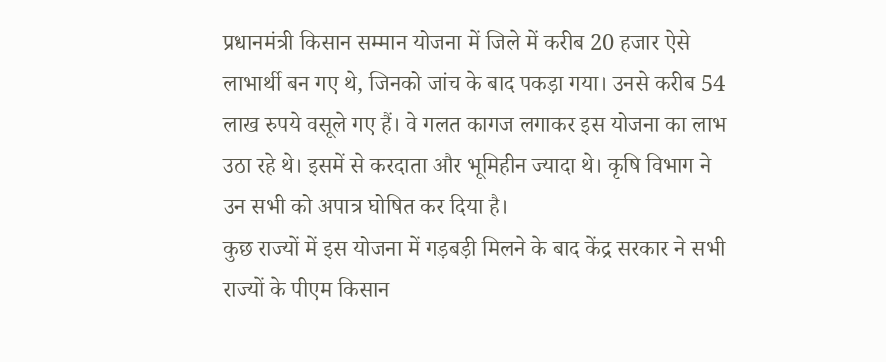प्रधानमंत्री किसान सम्मान योजना में जिले में करीब 20 हजार ऐसे लाभार्थी बन गए थे, जिनको जांच के बाद पकड़ा गया। उनसे करीब 54 लाख रुपये वसूले गए हैं। वे गलत कागज लगाकर इस योजना का लाभ उठा रहे थे। इसमें से करदाता और भूमिहीन ज्यादा थे। कृषि विभाग ने उन सभी को अपात्र घोषित कर दिया है।
कुछ राज्यों में इस योजना में गड़बड़ी मिलने के बाद केंद्र सरकार ने सभी राज्यों के पीएम किसान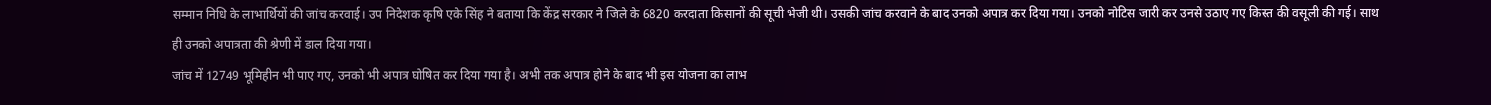सम्मान निधि के लाभार्थियों की जांच करवाई। उप निदेशक कृषि एके सिंह ने बताया कि केंद्र सरकार ने जिले के 6820 करदाता किसानों की सूची भेजी थी। उसकी जांच करवाने के बाद उनको अपात्र कर दिया गया। उनको नोटिस जारी कर उनसे उठाए गए किस्त की वसूली की गई। साथ ही उनको अपात्रता की श्रेणी में डाल दिया गया।
जांच में 12749 भूमिहीन भी पाए गए, उनको भी अपात्र घोषित कर दिया गया है। अभी तक अपात्र होने के बाद भी इस योजना का लाभ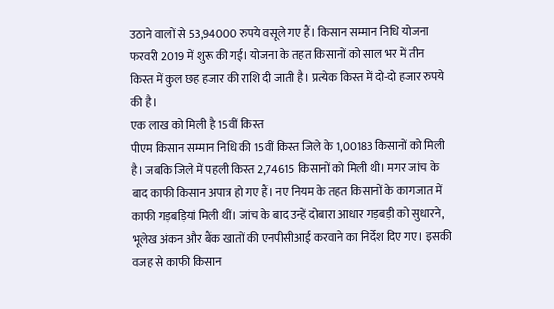उठाने वालों से 53,94000 रुपये वसूले गए हैं। किसान सम्मान निधि योजना फरवरी 2019 में शुरू की गई। योजना के तहत किसानों को साल भर में तीन किस्त में कुल छह हजार की राशि दी जाती है। प्रत्येक किस्त में दो-दो हजार रुपये की है।
एक लाख को मिली है 15वीं किस्त
पीएम किसान सम्मान निधि की 15वीं किस्त जिले के 1,00183 किसानों को मिली है। जबकि जिले में पहली किस्त 2,74615 किसानों को मिली थी। मगर जांच के बाद काफी किसान अपात्र हो गए हैं। नए नियम के तहत किसानों के कागजात में काफी गड़बड़ियां मिली थीं। जांच के बाद उन्हें दोबारा आधार गड़बड़ी को सुधारने, भूलेख अंकन और बैंक खातों की एनपीसीआई करवाने का निर्देश दिए गए। इसकी वजह से काफी किसान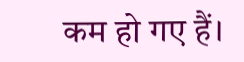कम हो गए हैं।